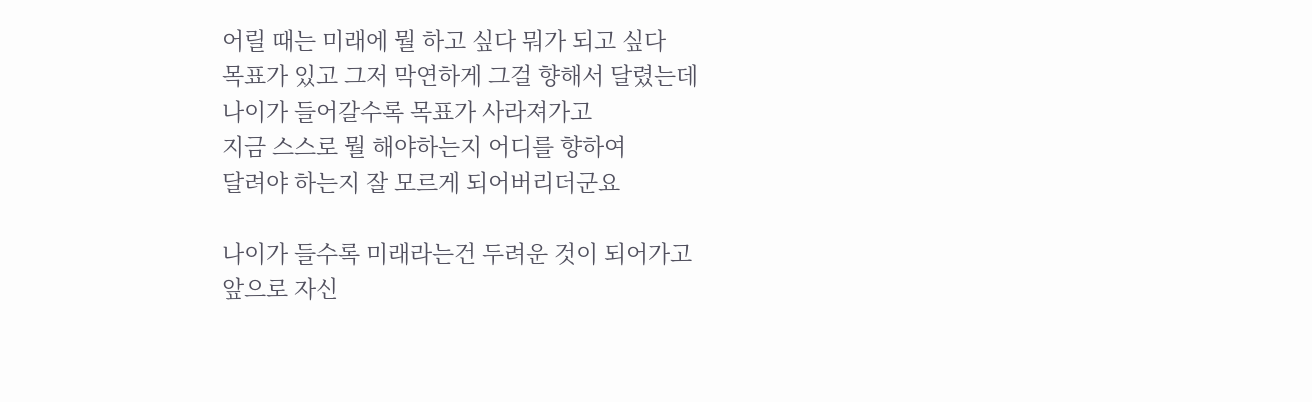어릴 때는 미래에 뭘 하고 싶다 뭐가 되고 싶다
목표가 있고 그저 막연하게 그걸 향해서 달렸는데
나이가 들어갈수록 목표가 사라져가고
지금 스스로 뭘 해야하는지 어디를 향하여
달려야 하는지 잘 모르게 되어버리더군요

나이가 들수록 미래라는건 두려운 것이 되어가고
앞으로 자신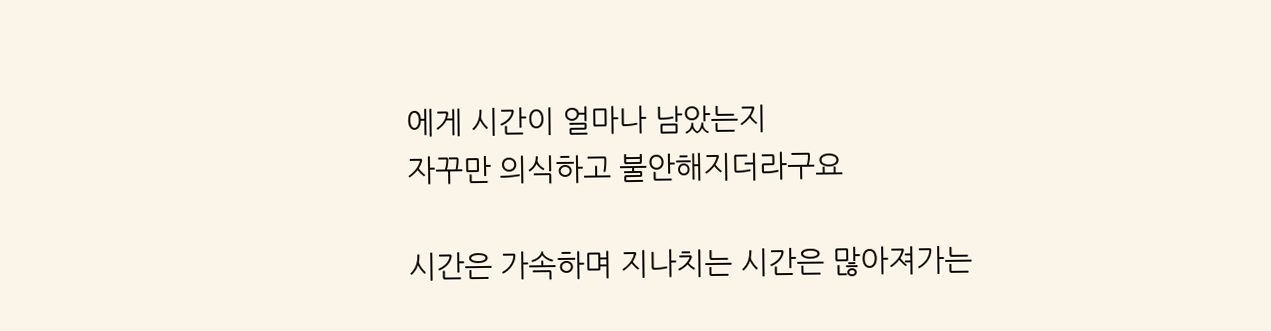에게 시간이 얼마나 남았는지
자꾸만 의식하고 불안해지더라구요

시간은 가속하며 지나치는 시간은 많아져가는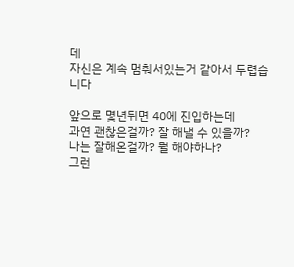데
자신은 계속 멈춰서있는거 같아서 두렵습니다

앞으로 몇년뒤면 40에 진입하는데
과연 괜찮은걸까? 잘 해낼 수 있을까?
나는 잘해온걸까? 뭘 해야하나?
그런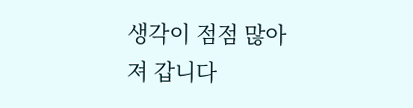생각이 점점 많아져 갑니다